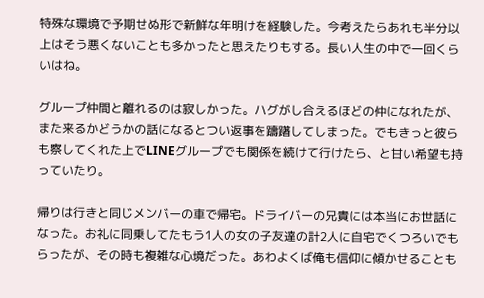特殊な環境で予期せぬ形で新鮮な年明けを経験した。今考えたらあれも半分以上はそう悪くないことも多かったと思えたりもする。長い人生の中で一回くらいはね。

グループ仲間と離れるのは寂しかった。ハグがし合えるほどの仲になれたが、また来るかどうかの話になるとつい返事を躊躇してしまった。でもきっと彼らも察してくれた上でLINEグループでも関係を続けて行けたら、と甘い希望も持っていたり。

帰りは行きと同じメンバーの車で帰宅。ドライバーの兄貴には本当にお世話になった。お礼に同乗してたもう1人の女の子友達の計2人に自宅でくつろいでもらったが、その時も複雑な心境だった。あわよくば俺も信仰に傾かせることも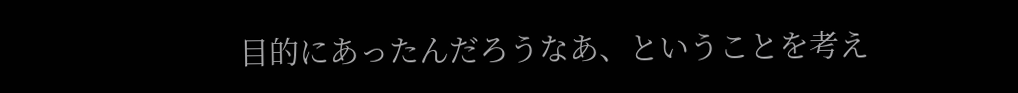目的にあったんだろうなあ、ということを考え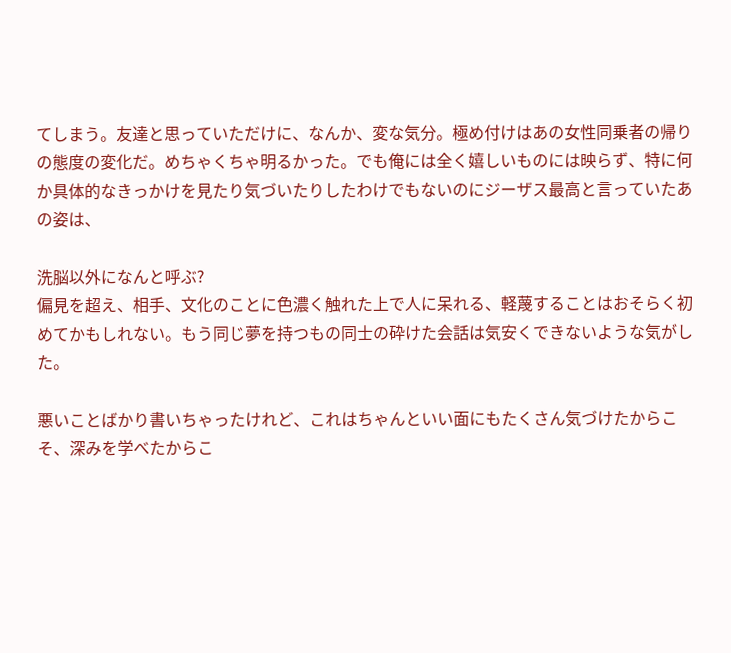てしまう。友達と思っていただけに、なんか、変な気分。極め付けはあの女性同乗者の帰りの態度の変化だ。めちゃくちゃ明るかった。でも俺には全く嬉しいものには映らず、特に何か具体的なきっかけを見たり気づいたりしたわけでもないのにジーザス最高と言っていたあの姿は、

洗脳以外になんと呼ぶ?
偏見を超え、相手、文化のことに色濃く触れた上で人に呆れる、軽蔑することはおそらく初めてかもしれない。もう同じ夢を持つもの同士の砕けた会話は気安くできないような気がした。

悪いことばかり書いちゃったけれど、これはちゃんといい面にもたくさん気づけたからこそ、深みを学べたからこ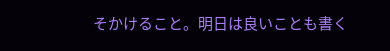そかけること。明日は良いことも書く